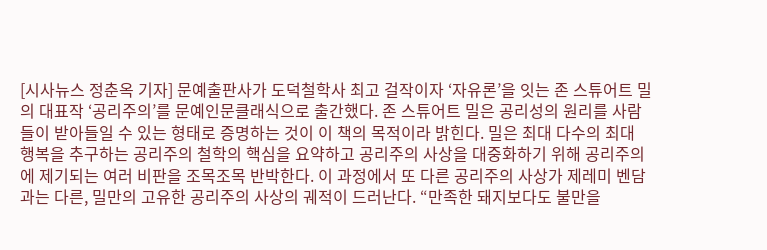[시사뉴스 정춘옥 기자] 문예출판사가 도덕철학사 최고 걸작이자 ‘자유론’을 잇는 존 스튜어트 밀의 대표작 ‘공리주의’를 문예인문클래식으로 출간했다. 존 스튜어트 밀은 공리성의 원리를 사람들이 받아들일 수 있는 형태로 증명하는 것이 이 책의 목적이라 밝힌다. 밀은 최대 다수의 최대 행복을 추구하는 공리주의 철학의 핵심을 요약하고 공리주의 사상을 대중화하기 위해 공리주의에 제기되는 여러 비판을 조목조목 반박한다. 이 과정에서 또 다른 공리주의 사상가 제레미 벤담과는 다른, 밀만의 고유한 공리주의 사상의 궤적이 드러난다. “만족한 돼지보다도 불만을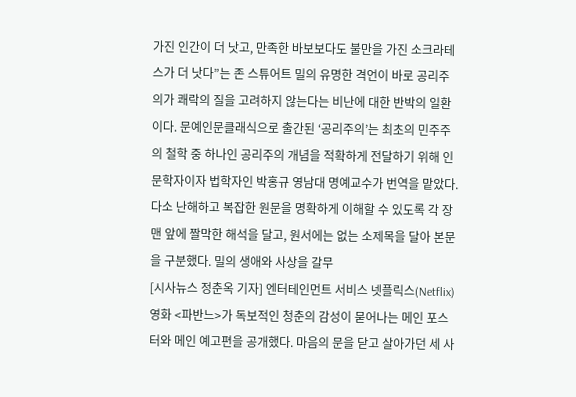가진 인간이 더 낫고, 만족한 바보보다도 불만을 가진 소크라테스가 더 낫다”는 존 스튜어트 밀의 유명한 격언이 바로 공리주의가 쾌락의 질을 고려하지 않는다는 비난에 대한 반박의 일환이다. 문예인문클래식으로 출간된 ‘공리주의’는 최초의 민주주의 철학 중 하나인 공리주의 개념을 적확하게 전달하기 위해 인문학자이자 법학자인 박홍규 영남대 명예교수가 번역을 맡았다. 다소 난해하고 복잡한 원문을 명확하게 이해할 수 있도록 각 장 맨 앞에 짤막한 해석을 달고, 원서에는 없는 소제목을 달아 본문을 구분했다. 밀의 생애와 사상을 갈무
[시사뉴스 정춘옥 기자] 엔터테인먼트 서비스 넷플릭스(Netflix) 영화 <파반느>가 독보적인 청춘의 감성이 묻어나는 메인 포스터와 메인 예고편을 공개했다. 마음의 문을 닫고 살아가던 세 사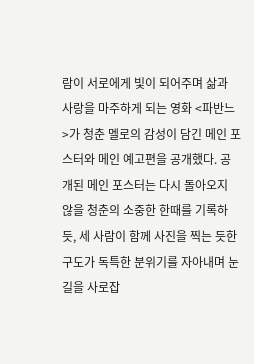람이 서로에게 빛이 되어주며 삶과 사랑을 마주하게 되는 영화 <파반느>가 청춘 멜로의 감성이 담긴 메인 포스터와 메인 예고편을 공개했다. 공개된 메인 포스터는 다시 돌아오지 않을 청춘의 소중한 한때를 기록하듯, 세 사람이 함께 사진을 찍는 듯한 구도가 독특한 분위기를 자아내며 눈길을 사로잡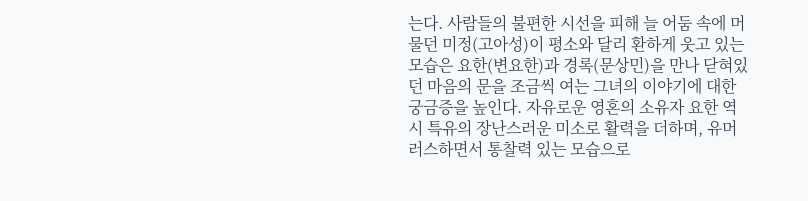는다. 사람들의 불편한 시선을 피해 늘 어둠 속에 머물던 미정(고아성)이 평소와 달리 환하게 웃고 있는 모습은 요한(변요한)과 경록(문상민)을 만나 닫혀있던 마음의 문을 조금씩 여는 그녀의 이야기에 대한 궁금증을 높인다. 자유로운 영혼의 소유자 요한 역시 특유의 장난스러운 미소로 활력을 더하며, 유머러스하면서 통찰력 있는 모습으로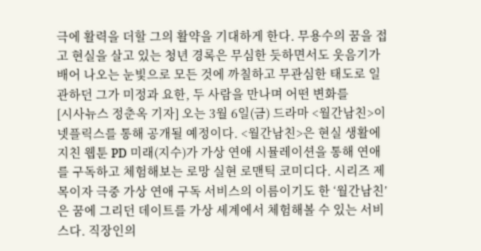극에 활력을 더할 그의 활약을 기대하게 한다. 무용수의 꿈을 접고 현실을 살고 있는 청년 경록은 무심한 듯하면서도 웃음기가 배어 나오는 눈빛으로 모든 것에 까칠하고 무관심한 태도로 일관하던 그가 미정과 요한, 두 사람을 만나며 어떤 변화를
[시사뉴스 정춘옥 기자] 오는 3월 6일(금) 드라마 <월간남친>이 넷플릭스를 통해 공개될 예정이다. <월간남친>은 현실 생활에 지친 웹툰 PD 미래(지수)가 가상 연애 시뮬레이션을 통해 연애를 구독하고 체험해보는 로망 실현 로맨틱 코미디다. 시리즈 제목이자 극중 가상 연애 구독 서비스의 이름이기도 한 ‘월간남친’은 꿈에 그리던 데이트를 가상 세계에서 체험해볼 수 있는 서비스다. 직장인의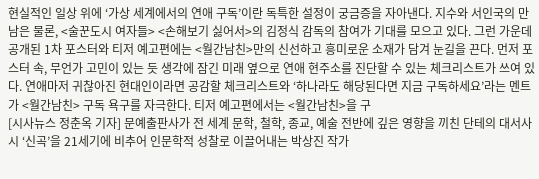현실적인 일상 위에 ‘가상 세계에서의 연애 구독’이란 독특한 설정이 궁금증을 자아낸다. 지수와 서인국의 만남은 물론, <술꾼도시 여자들> <손해보기 싫어서>의 김정식 감독의 참여가 기대를 모으고 있다. 그런 가운데 공개된 1차 포스터와 티저 예고편에는 <월간남친>만의 신선하고 흥미로운 소재가 담겨 눈길을 끈다. 먼저 포스터 속, 무언가 고민이 있는 듯 생각에 잠긴 미래 옆으로 연애 현주소를 진단할 수 있는 체크리스트가 쓰여 있다. 연애마저 귀찮아진 현대인이라면 공감할 체크리스트와 ‘하나라도 해당된다면 지금 구독하세요’라는 멘트가 <월간남친> 구독 욕구를 자극한다. 티저 예고편에서는 <월간남친>을 구
[시사뉴스 정춘옥 기자] 문예출판사가 전 세계 문학, 철학, 종교, 예술 전반에 깊은 영향을 끼친 단테의 대서사시 ‘신곡’을 21세기에 비추어 인문학적 성찰로 이끌어내는 박상진 작가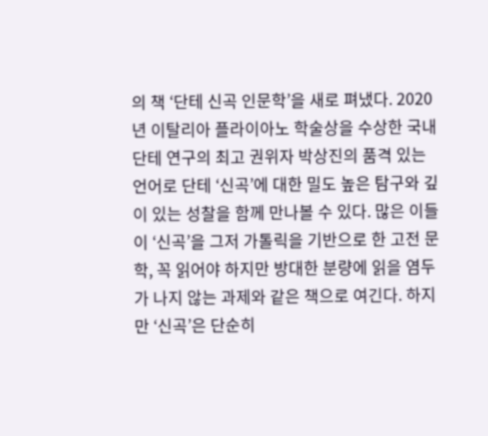의 책 ‘단테 신곡 인문학’을 새로 펴냈다. 2020년 이탈리아 플라이아노 학술상을 수상한 국내 단테 연구의 최고 권위자 박상진의 품격 있는 언어로 단테 ‘신곡’에 대한 밀도 높은 탐구와 깊이 있는 성찰을 함께 만나볼 수 있다. 많은 이들이 ‘신곡’을 그저 가톨릭을 기반으로 한 고전 문학, 꼭 읽어야 하지만 방대한 분량에 읽을 염두가 나지 않는 과제와 같은 책으로 여긴다. 하지만 ‘신곡’은 단순히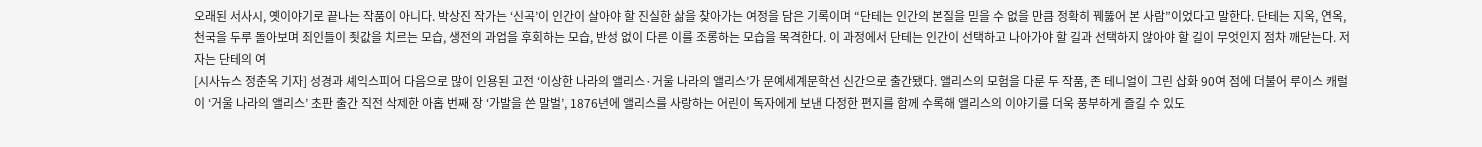오래된 서사시, 옛이야기로 끝나는 작품이 아니다. 박상진 작가는 ‘신곡’이 인간이 살아야 할 진실한 삶을 찾아가는 여정을 담은 기록이며 “단테는 인간의 본질을 믿을 수 없을 만큼 정확히 꿰뚫어 본 사람”이었다고 말한다. 단테는 지옥, 연옥, 천국을 두루 돌아보며 죄인들이 죗값을 치르는 모습, 생전의 과업을 후회하는 모습, 반성 없이 다른 이를 조롱하는 모습을 목격한다. 이 과정에서 단테는 인간이 선택하고 나아가야 할 길과 선택하지 않아야 할 길이 무엇인지 점차 깨닫는다. 저자는 단테의 여
[시사뉴스 정춘옥 기자] 성경과 셰익스피어 다음으로 많이 인용된 고전 ‘이상한 나라의 앨리스·거울 나라의 앨리스’가 문예세계문학선 신간으로 출간됐다. 앨리스의 모험을 다룬 두 작품, 존 테니얼이 그린 삽화 90여 점에 더불어 루이스 캐럴이 ‘거울 나라의 앨리스’ 초판 출간 직전 삭제한 아홉 번째 장 ‘가발을 쓴 말벌’, 1876년에 앨리스를 사랑하는 어린이 독자에게 보낸 다정한 편지를 함께 수록해 앨리스의 이야기를 더욱 풍부하게 즐길 수 있도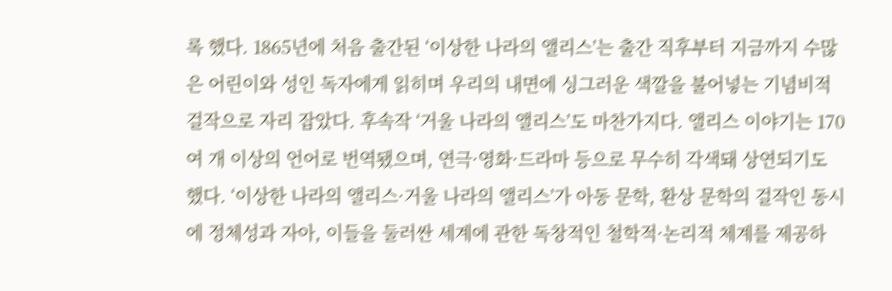록 했다. 1865년에 처음 출간된 ‘이상한 나라의 앨리스’는 출간 직후부터 지금까지 수많은 어린이와 성인 독자에게 읽히며 우리의 내면에 싱그러운 색깔을 불어넣는 기념비적 걸작으로 자리 잡았다. 후속작 ‘거울 나라의 앨리스’도 마찬가지다. 앨리스 이야기는 170여 개 이상의 언어로 번역됐으며, 연극·영화·드라마 등으로 무수히 각색돼 상연되기도 했다. ‘이상한 나라의 앨리스·거울 나라의 앨리스’가 아동 문학, 환상 문학의 걸작인 동시에 정체성과 자아, 이들을 둘러싼 세계에 관한 독창적인 철학적·논리적 체계를 제공하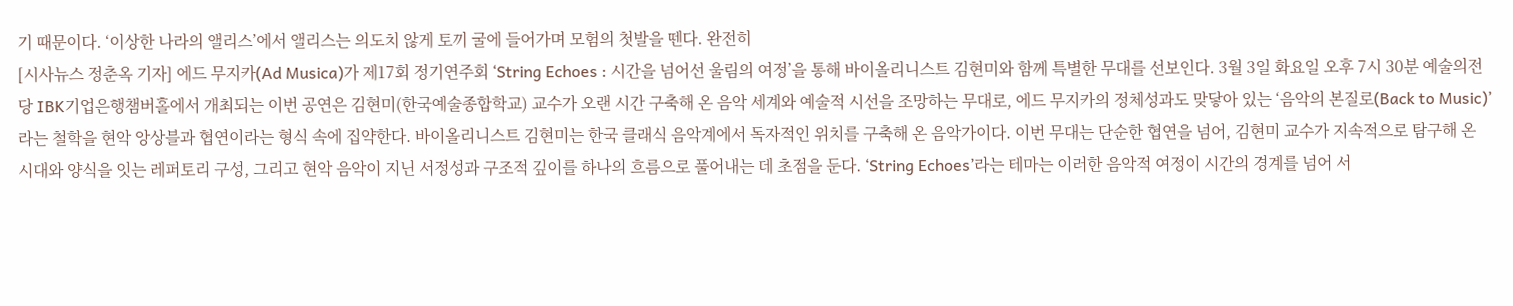기 때문이다. ‘이상한 나라의 앨리스’에서 앨리스는 의도치 않게 토끼 굴에 들어가며 모험의 첫발을 뗀다. 완전히
[시사뉴스 정춘옥 기자] 에드 무지카(Ad Musica)가 제17회 정기연주회 ‘String Echoes : 시간을 넘어선 울림의 여정’을 통해 바이올리니스트 김현미와 함께 특별한 무대를 선보인다. 3월 3일 화요일 오후 7시 30분 예술의전당 IBK기업은행챔버홀에서 개최되는 이번 공연은 김현미(한국예술종합학교) 교수가 오랜 시간 구축해 온 음악 세계와 예술적 시선을 조망하는 무대로, 에드 무지카의 정체성과도 맞닿아 있는 ‘음악의 본질로(Back to Music)’라는 철학을 현악 앙상블과 협연이라는 형식 속에 집약한다. 바이올리니스트 김현미는 한국 클래식 음악계에서 독자적인 위치를 구축해 온 음악가이다. 이번 무대는 단순한 협연을 넘어, 김현미 교수가 지속적으로 탐구해 온 시대와 양식을 잇는 레퍼토리 구성, 그리고 현악 음악이 지닌 서정성과 구조적 깊이를 하나의 흐름으로 풀어내는 데 초점을 둔다. ‘String Echoes’라는 테마는 이러한 음악적 여정이 시간의 경계를 넘어 서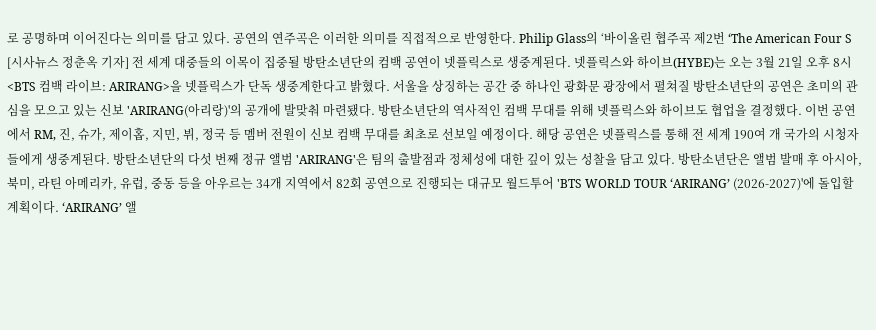로 공명하며 이어진다는 의미를 담고 있다. 공연의 연주곡은 이러한 의미를 직접적으로 반영한다. Philip Glass의 ‘바이올린 협주곡 제2번 ‘The American Four S
[시사뉴스 정춘옥 기자] 전 세계 대중들의 이목이 집중될 방탄소년단의 컴백 공연이 넷플릭스로 생중계된다. 넷플릭스와 하이브(HYBE)는 오는 3월 21일 오후 8시 <BTS 컴백 라이브: ARIRANG>을 넷플릭스가 단독 생중계한다고 밝혔다. 서울을 상징하는 공간 중 하나인 광화문 광장에서 펼쳐질 방탄소년단의 공연은 초미의 관심을 모으고 있는 신보 'ARIRANG(아리랑)'의 공개에 발맞춰 마련됐다. 방탄소년단의 역사적인 컴백 무대를 위해 넷플릭스와 하이브도 협업을 결정했다. 이번 공연에서 RM, 진, 슈가, 제이홉, 지민, 뷔, 정국 등 멤버 전원이 신보 컴백 무대를 최초로 선보일 예정이다. 해당 공연은 넷플릭스를 통해 전 세계 190여 개 국가의 시청자들에게 생중계된다. 방탄소년단의 다섯 번째 정규 앨범 'ARIRANG'은 팀의 출발점과 정체성에 대한 깊이 있는 성찰을 담고 있다. 방탄소년단은 앨범 발매 후 아시아, 북미, 라틴 아메리카, 유럽, 중동 등을 아우르는 34개 지역에서 82회 공연으로 진행되는 대규모 월드투어 'BTS WORLD TOUR ‘ARIRANG’ (2026-2027)'에 돌입할 계획이다. ‘ARIRANG’ 앨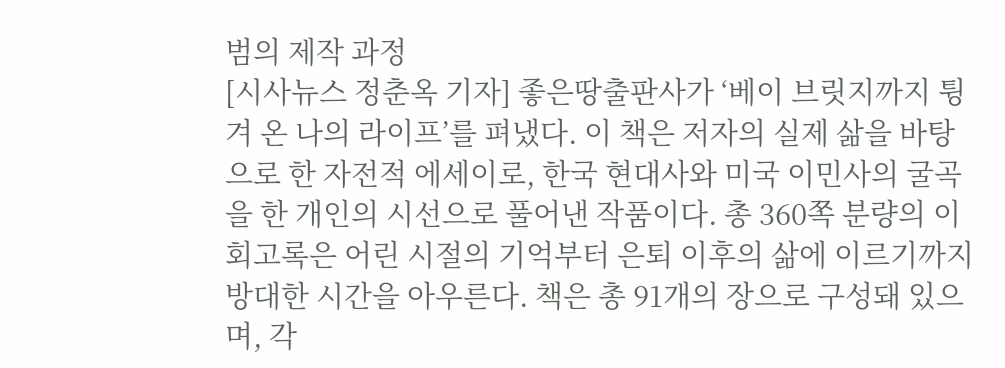범의 제작 과정
[시사뉴스 정춘옥 기자] 좋은땅출판사가 ‘베이 브릿지까지 튕겨 온 나의 라이프’를 펴냈다. 이 책은 저자의 실제 삶을 바탕으로 한 자전적 에세이로, 한국 현대사와 미국 이민사의 굴곡을 한 개인의 시선으로 풀어낸 작품이다. 총 360쪽 분량의 이 회고록은 어린 시절의 기억부터 은퇴 이후의 삶에 이르기까지 방대한 시간을 아우른다. 책은 총 91개의 장으로 구성돼 있으며, 각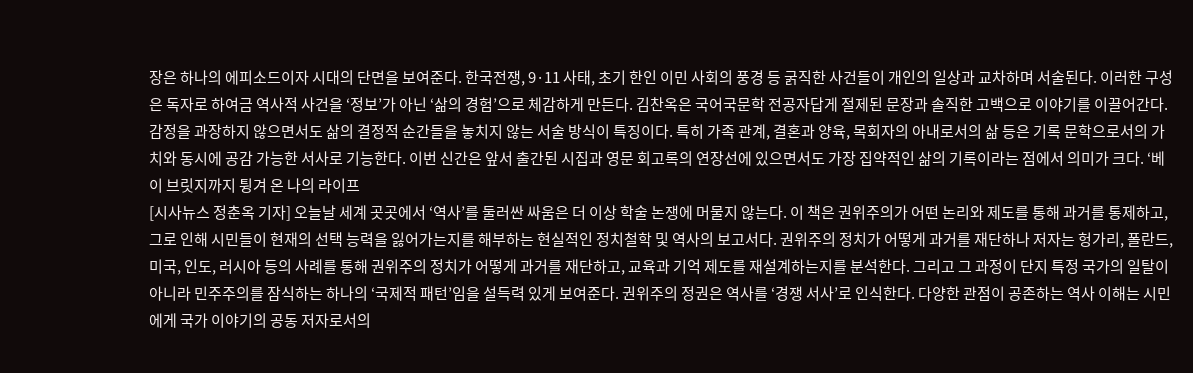장은 하나의 에피소드이자 시대의 단면을 보여준다. 한국전쟁, 9·11 사태, 초기 한인 이민 사회의 풍경 등 굵직한 사건들이 개인의 일상과 교차하며 서술된다. 이러한 구성은 독자로 하여금 역사적 사건을 ‘정보’가 아닌 ‘삶의 경험’으로 체감하게 만든다. 김찬옥은 국어국문학 전공자답게 절제된 문장과 솔직한 고백으로 이야기를 이끌어간다. 감정을 과장하지 않으면서도 삶의 결정적 순간들을 놓치지 않는 서술 방식이 특징이다. 특히 가족 관계, 결혼과 양육, 목회자의 아내로서의 삶 등은 기록 문학으로서의 가치와 동시에 공감 가능한 서사로 기능한다. 이번 신간은 앞서 출간된 시집과 영문 회고록의 연장선에 있으면서도 가장 집약적인 삶의 기록이라는 점에서 의미가 크다. ‘베이 브릿지까지 튕겨 온 나의 라이프
[시사뉴스 정춘옥 기자] 오늘날 세계 곳곳에서 ‘역사’를 둘러싼 싸움은 더 이상 학술 논쟁에 머물지 않는다. 이 책은 권위주의가 어떤 논리와 제도를 통해 과거를 통제하고, 그로 인해 시민들이 현재의 선택 능력을 잃어가는지를 해부하는 현실적인 정치철학 및 역사의 보고서다. 권위주의 정치가 어떻게 과거를 재단하나 저자는 헝가리, 폴란드, 미국, 인도, 러시아 등의 사례를 통해 권위주의 정치가 어떻게 과거를 재단하고, 교육과 기억 제도를 재설계하는지를 분석한다. 그리고 그 과정이 단지 특정 국가의 일탈이 아니라 민주주의를 잠식하는 하나의 ‘국제적 패턴’임을 설득력 있게 보여준다. 권위주의 정권은 역사를 ‘경쟁 서사’로 인식한다. 다양한 관점이 공존하는 역사 이해는 시민에게 국가 이야기의 공동 저자로서의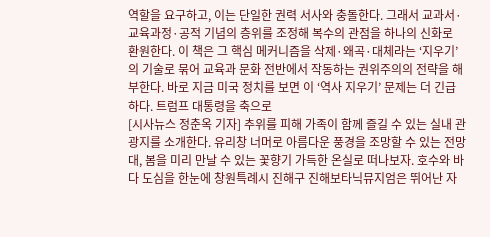역할을 요구하고, 이는 단일한 권력 서사와 충돌한다. 그래서 교과서·교육과정·공적 기념의 층위를 조정해 복수의 관점을 하나의 신화로 환원한다. 이 책은 그 핵심 메커니즘을 삭제·왜곡·대체라는 ‘지우기’의 기술로 묶어 교육과 문화 전반에서 작동하는 권위주의의 전략을 해부한다. 바로 지금 미국 정치를 보면 이 ‘역사 지우기’ 문제는 더 긴급하다. 트럼프 대통령을 축으로
[시사뉴스 정춘옥 기자] 추위를 피해 가족이 함께 즐길 수 있는 실내 관광지를 소개한다. 유리창 너머로 아름다운 풍경을 조망할 수 있는 전망대, 봄을 미리 만날 수 있는 꽃향기 가득한 온실로 떠나보자. 호수와 바다 도심을 한눈에 창원특례시 진해구 진해보타닉뮤지엄은 뛰어난 자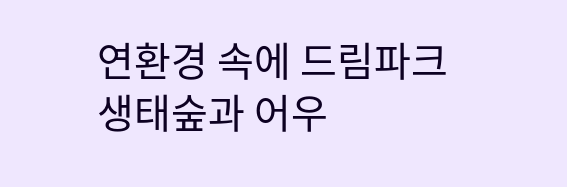연환경 속에 드림파크 생태숲과 어우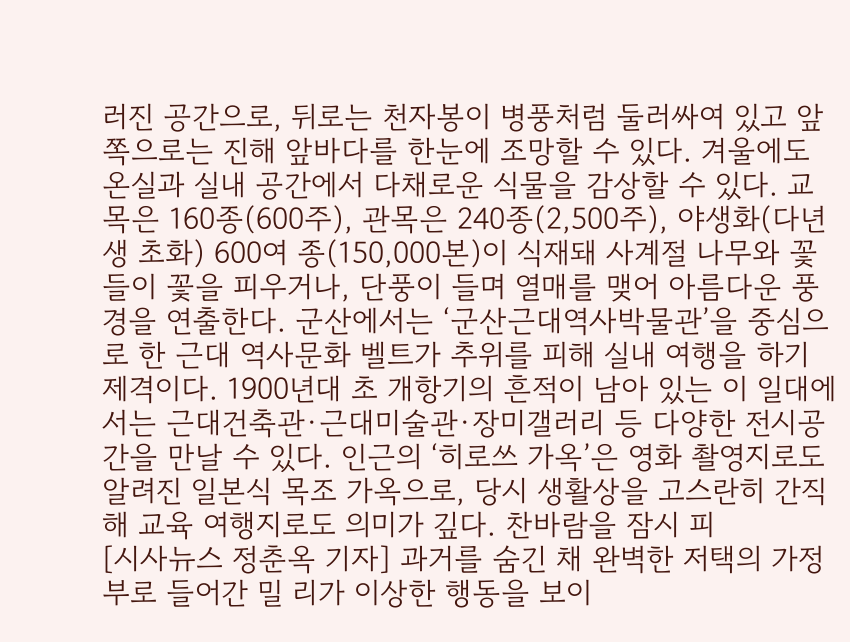러진 공간으로, 뒤로는 천자봉이 병풍처럼 둘러싸여 있고 앞쪽으로는 진해 앞바다를 한눈에 조망할 수 있다. 겨울에도 온실과 실내 공간에서 다채로운 식물을 감상할 수 있다. 교목은 160종(600주), 관목은 240종(2,500주), 야생화(다년생 초화) 600여 종(150,000본)이 식재돼 사계절 나무와 꽃들이 꽃을 피우거나, 단풍이 들며 열매를 맺어 아름다운 풍경을 연출한다. 군산에서는 ‘군산근대역사박물관’을 중심으로 한 근대 역사문화 벨트가 추위를 피해 실내 여행을 하기 제격이다. 1900년대 초 개항기의 흔적이 남아 있는 이 일대에서는 근대건축관·근대미술관·장미갤러리 등 다양한 전시공간을 만날 수 있다. 인근의 ‘히로쓰 가옥’은 영화 촬영지로도 알려진 일본식 목조 가옥으로, 당시 생활상을 고스란히 간직해 교육 여행지로도 의미가 깊다. 찬바람을 잠시 피
[시사뉴스 정춘옥 기자] 과거를 숨긴 채 완벽한 저택의 가정부로 들어간 밀 리가 이상한 행동을 보이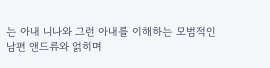는 아내 니나와 그런 아내를 이해하는 모범적인 남편 앤드류와 얽히며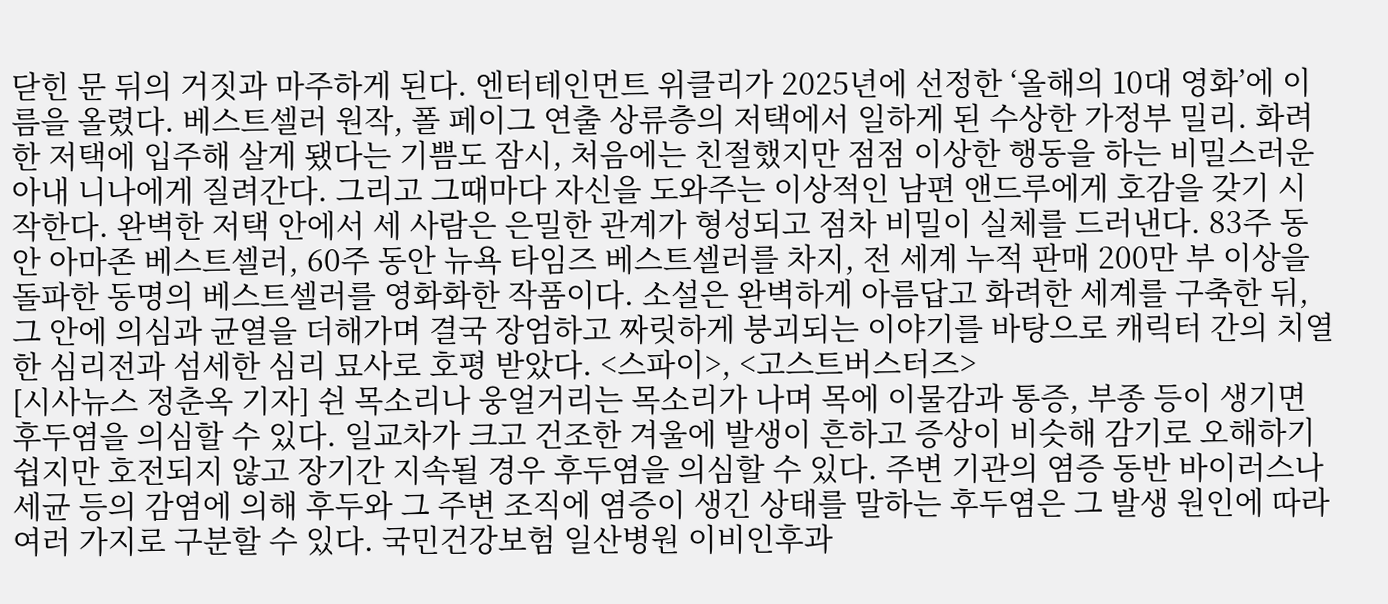닫힌 문 뒤의 거짓과 마주하게 된다. 엔터테인먼트 위클리가 2025년에 선정한 ‘올해의 10대 영화’에 이름을 올렸다. 베스트셀러 원작, 폴 페이그 연출 상류층의 저택에서 일하게 된 수상한 가정부 밀리. 화려한 저택에 입주해 살게 됐다는 기쁨도 잠시, 처음에는 친절했지만 점점 이상한 행동을 하는 비밀스러운 아내 니나에게 질려간다. 그리고 그때마다 자신을 도와주는 이상적인 남편 앤드루에게 호감을 갖기 시작한다. 완벽한 저택 안에서 세 사람은 은밀한 관계가 형성되고 점차 비밀이 실체를 드러낸다. 83주 동안 아마존 베스트셀러, 60주 동안 뉴욕 타임즈 베스트셀러를 차지, 전 세계 누적 판매 200만 부 이상을 돌파한 동명의 베스트셀러를 영화화한 작품이다. 소설은 완벽하게 아름답고 화려한 세계를 구축한 뒤, 그 안에 의심과 균열을 더해가며 결국 장엄하고 짜릿하게 붕괴되는 이야기를 바탕으로 캐릭터 간의 치열한 심리전과 섬세한 심리 묘사로 호평 받았다. <스파이>, <고스트버스터즈>
[시사뉴스 정춘옥 기자] 쉰 목소리나 웅얼거리는 목소리가 나며 목에 이물감과 통증, 부종 등이 생기면 후두염을 의심할 수 있다. 일교차가 크고 건조한 겨울에 발생이 흔하고 증상이 비슷해 감기로 오해하기 쉽지만 호전되지 않고 장기간 지속될 경우 후두염을 의심할 수 있다. 주변 기관의 염증 동반 바이러스나 세균 등의 감염에 의해 후두와 그 주변 조직에 염증이 생긴 상태를 말하는 후두염은 그 발생 원인에 따라 여러 가지로 구분할 수 있다. 국민건강보험 일산병원 이비인후과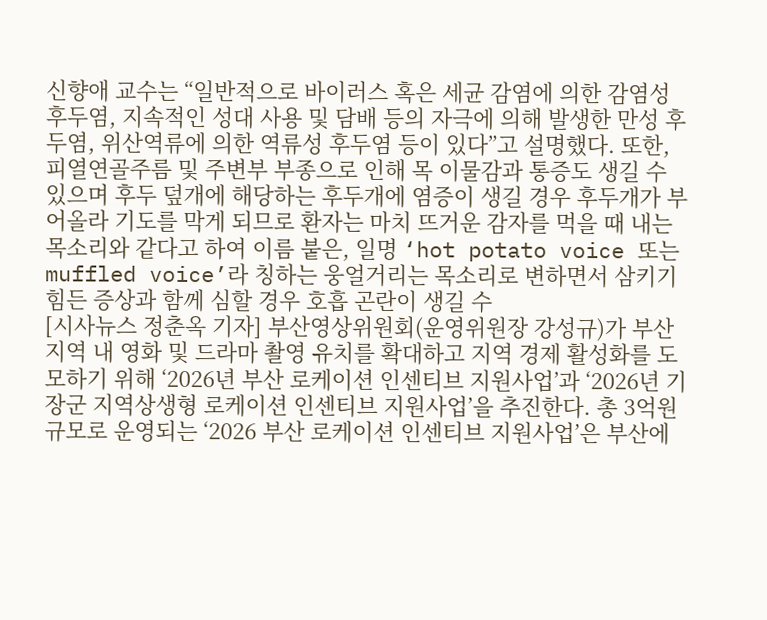신향애 교수는 “일반적으로 바이러스 혹은 세균 감염에 의한 감염성 후두염, 지속적인 성대 사용 및 담배 등의 자극에 의해 발생한 만성 후두염, 위산역류에 의한 역류성 후두염 등이 있다”고 설명했다. 또한, 피열연골주름 및 주변부 부종으로 인해 목 이물감과 통증도 생길 수 있으며 후두 덮개에 해당하는 후두개에 염증이 생길 경우 후두개가 부어올라 기도를 막게 되므로 환자는 마치 뜨거운 감자를 먹을 때 내는 목소리와 같다고 하여 이름 붙은, 일명 ‘hot potato voice 또는 muffled voice’라 칭하는 웅얼거리는 목소리로 변하면서 삼키기 힘든 증상과 함께 심할 경우 호흡 곤란이 생길 수
[시사뉴스 정춘옥 기자] 부산영상위원회(운영위원장 강성규)가 부산 지역 내 영화 및 드라마 촬영 유치를 확대하고 지역 경제 활성화를 도모하기 위해 ‘2026년 부산 로케이션 인센티브 지원사업’과 ‘2026년 기장군 지역상생형 로케이션 인센티브 지원사업’을 추진한다. 총 3억원 규모로 운영되는 ‘2026 부산 로케이션 인센티브 지원사업’은 부산에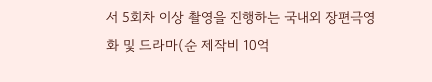서 5회차 이상 촬영을 진행하는 국내외 장편극영화 및 드라마(순 제작비 10억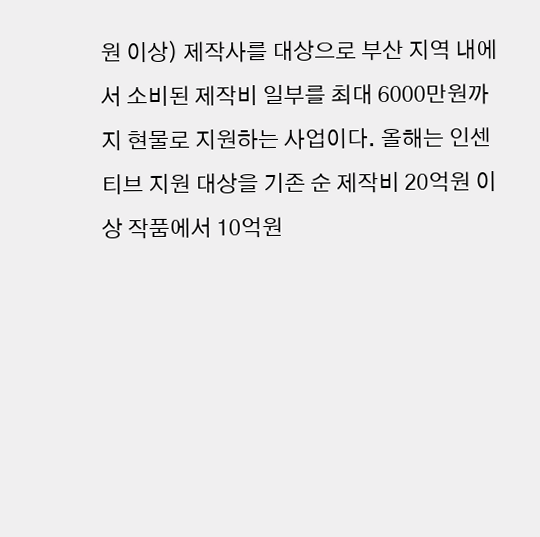원 이상) 제작사를 대상으로 부산 지역 내에서 소비된 제작비 일부를 최대 6000만원까지 현물로 지원하는 사업이다. 올해는 인센티브 지원 대상을 기존 순 제작비 20억원 이상 작품에서 10억원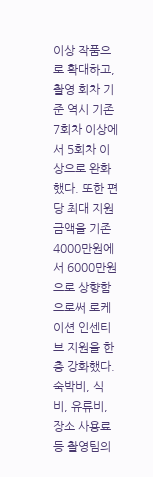이상 작품으로 확대하고, 촬영 회차 기준 역시 기존 7회차 이상에서 5회차 이상으로 완화했다. 또한 편당 최대 지원 금액을 기존 4000만원에서 6000만원으로 상향함으로써 로케이션 인센티브 지원을 한층 강화했다. 숙박비, 식비, 유류비, 장소 사용료 등 촬영팀의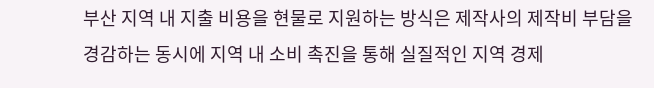부산 지역 내 지출 비용을 현물로 지원하는 방식은 제작사의 제작비 부담을 경감하는 동시에 지역 내 소비 촉진을 통해 실질적인 지역 경제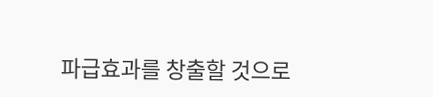파급효과를 창출할 것으로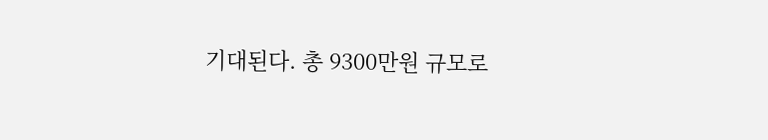기대된다. 총 9300만원 규모로